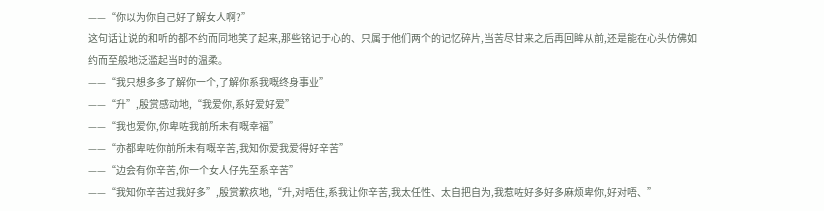——“你以为你自己好了解女人啊?”
这句话让说的和听的都不约而同地笑了起来,那些铭记于心的、只属于他们两个的记忆碎片,当苦尽甘来之后再回眸从前,还是能在心头仿佛如约而至般地泛滥起当时的温柔。
——“我只想多多了解你一个,了解你系我嘅终身事业”
——“升”,殷赏感动地,“我爱你,系好爱好爱”
——“我也爱你,你卑咗我前所未有嘅幸福”
——“亦都卑咗你前所未有嘅辛苦,我知你爱我爱得好辛苦”
——“边会有你辛苦,你一个女人仔先至系辛苦”
——“我知你辛苦过我好多”,殷赏歉疚地,“升,对唔住,系我让你辛苦,我太任性、太自把自为,我惹咗好多好多麻烦卑你,好对唔、”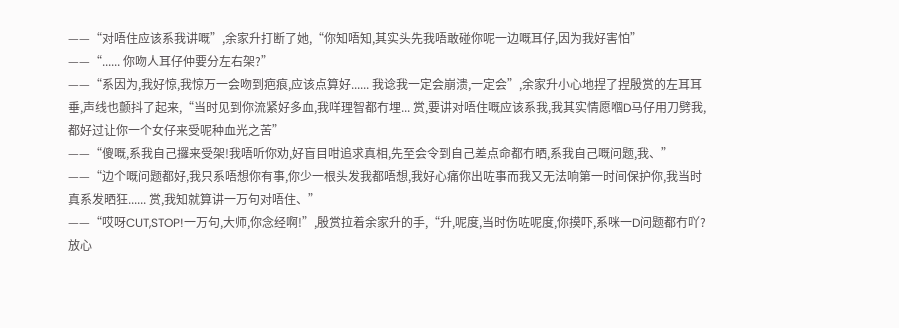——“对唔住应该系我讲嘅”,余家升打断了她,“你知唔知,其实头先我唔敢碰你呢一边嘅耳仔,因为我好害怕”
——“...... 你吻人耳仔仲要分左右架?”
——“系因为,我好惊,我惊万一会吻到疤痕,应该点算好...... 我谂我一定会崩溃,一定会”,余家升小心地捏了捏殷赏的左耳耳垂,声线也颤抖了起来,“当时见到你流紧好多血,我咩理智都冇埋... 赏,要讲对唔住嘅应该系我,我其实情愿嗰D马仔用刀劈我,都好过让你一个女仔来受呢种血光之苦”
——“傻嘅,系我自己攞来受架!我唔听你劝,好盲目咁追求真相,先至会令到自己差点命都冇晒,系我自己嘅问题,我、”
——“边个嘅问题都好,我只系唔想你有事,你少一根头发我都唔想,我好心痛你出咗事而我又无法响第一时间保护你,我当时真系发晒狂...... 赏,我知就算讲一万句对唔住、”
——“哎呀CUT,STOP!一万句,大师,你念经啊!”,殷赏拉着余家升的手,“升,呢度,当时伤咗呢度,你摸吓,系咪一D问题都冇吖?放心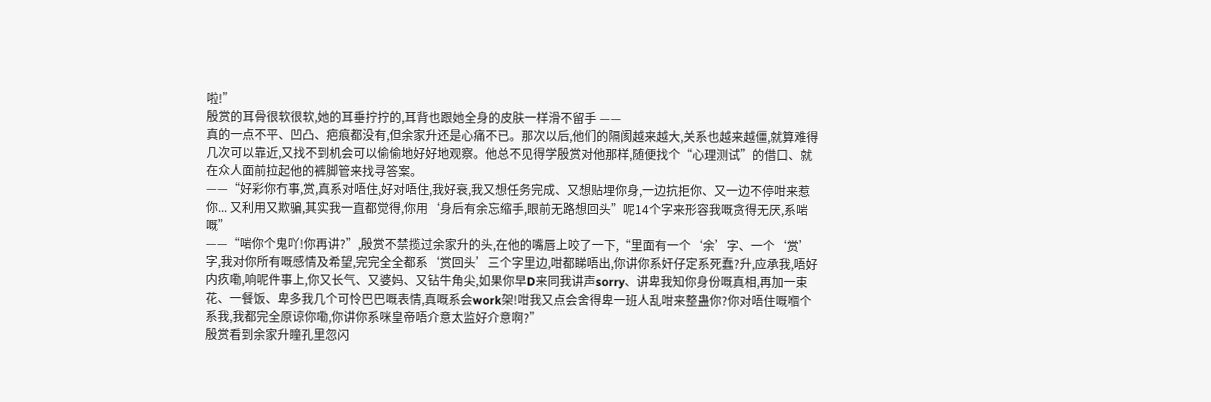啦!”
殷赏的耳骨很软很软,她的耳垂拧拧的,耳背也跟她全身的皮肤一样滑不留手 ——
真的一点不平、凹凸、疤痕都没有,但余家升还是心痛不已。那次以后,他们的隔阂越来越大,关系也越来越僵,就算难得几次可以靠近,又找不到机会可以偷偷地好好地观察。他总不见得学殷赏对他那样,随便找个“心理测试”的借口、就在众人面前拉起他的裤脚管来找寻答案。
——“好彩你冇事,赏,真系对唔住,好对唔住,我好衰,我又想任务完成、又想贴埋你身,一边抗拒你、又一边不停咁来惹你... 又利用又欺骗,其实我一直都觉得,你用‘身后有余忘缩手,眼前无路想回头”呢14个字来形容我嘅贪得无厌,系啱嘅”
——“啱你个鬼吖!你再讲?”,殷赏不禁揽过余家升的头,在他的嘴唇上咬了一下,“里面有一个‘余’字、一个‘赏’字,我对你所有嘅感情及希望,完完全全都系‘赏回头’三个字里边,咁都睇唔出,你讲你系奸仔定系死蠢?升,应承我,唔好内疚嘞,响呢件事上,你又长气、又婆妈、又钻牛角尖,如果你早D来同我讲声sorry、讲卑我知你身份嘅真相,再加一束花、一餐饭、卑多我几个可怜巴巴嘅表情,真嘅系会work架!咁我又点会舍得卑一班人乱咁来整蛊你?你对唔住嘅嗰个系我,我都完全原谅你嘞,你讲你系咪皇帝唔介意太监好介意啊?”
殷赏看到余家升瞳孔里忽闪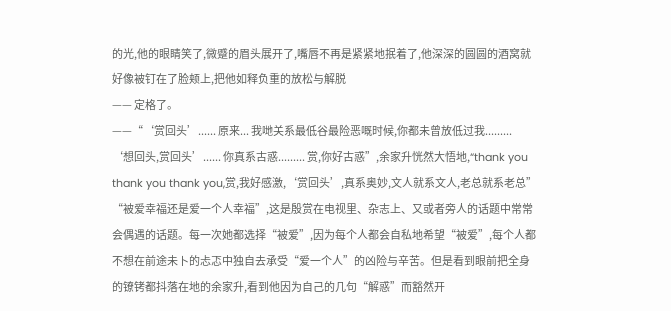的光,他的眼睛笑了,微蹙的眉头展开了,嘴唇不再是紧紧地抿着了,他深深的圆圆的酒窝就好像被钉在了脸颊上,把他如释负重的放松与解脱
—— 定格了。
——“‘赏回头’...... 原来... 我哋关系最低谷最险恶嘅时候,你都未曾放低过我.........
‘想回头,赏回头’...... 你真系古惑......... 赏,你好古惑”,余家升恍然大悟地,“thank you thank you thank you,赏,我好感激,‘赏回头’,真系奥妙,文人就系文人,老总就系老总”
“被爱幸福还是爱一个人幸福”,这是殷赏在电视里、杂志上、又或者旁人的话题中常常会偶遇的话题。每一次她都选择“被爱”,因为每个人都会自私地希望“被爱”,每个人都不想在前途未卜的忐忑中独自去承受“爱一个人”的凶险与辛苦。但是看到眼前把全身的镣铐都抖落在地的余家升,看到他因为自己的几句“解惑”而豁然开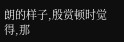朗的样子,殷赏顿时觉得,那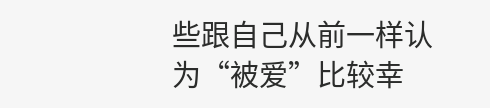些跟自己从前一样认为“被爱”比较幸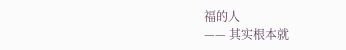福的人
—— 其实根本就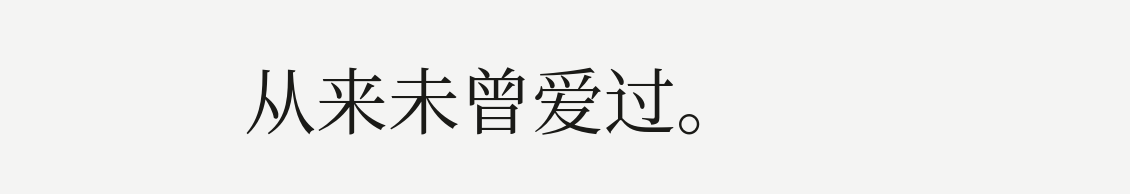从来未曾爱过。